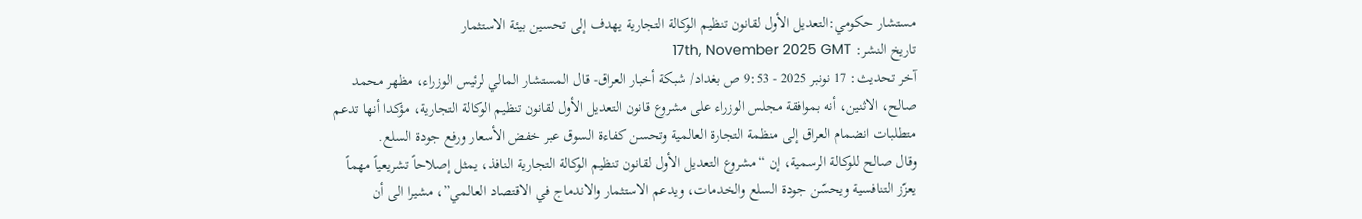مستشار حكومي:التعديل الأول لقانون تنظيم الوكالة التجارية يهدف إلى تحسين بيئة الاستثمار
تاريخ النشر: 17th, November 2025 GMT
آخر تحديث: 17 نونبر 2025 - 9:53 ص بغداد/ شبكة أخبار العراق- قال المستشار المالي لرئيس الوزراء، مظهر محمد صالح، الاثنين، أنه بموافقة مجلس الوزراء على مشروع قانون التعديل الأول لقانون تنظيم الوكالة التجارية، مؤكدا أنها تدعم متطلبات انضمام العراق إلى منظمة التجارة العالمية وتحسن كفاءة السوق عبر خفض الأسعار ورفع جودة السلع.
وقال صالح للوكالة الرسمية، إن “مشروع التعديل الأول لقانون تنظيم الوكالة التجارية النافذ، يمثل إصلاحاً تشريعياً مهماً يعزّز التنافسية ويحسّن جودة السلع والخدمات، ويدعم الاستثمار والاندماج في الاقتصاد العالمي”، مشيرا الى أن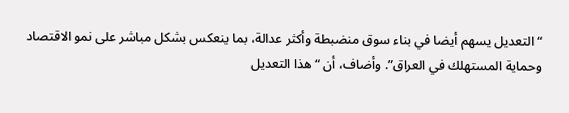“التعديل يسهم أيضا في بناء سوق منضبطة وأكثر عدالة، بما ينعكس بشكل مباشر على نمو الاقتصاد وحماية المستهلك في العراق”. وأضاف، أن “هذا التعديل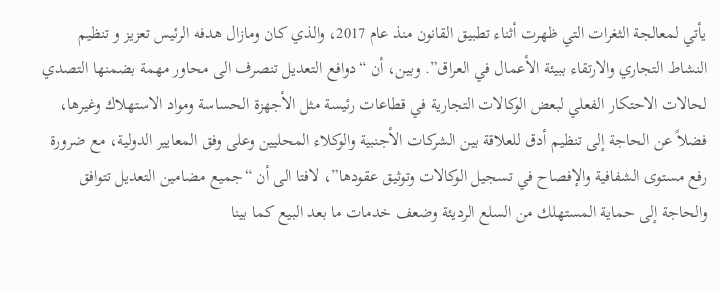يأتي لمعالجة الثغرات التي ظهرت أثناء تطبيق القانون منذ عام 2017، والذي كان ومازال هدفه الرئيس تعزيز و تنظيم النشاط التجاري والارتقاء ببيئة الأعمال في العراق”. وبين، أن “دوافع التعديل تنصرف الى محاور مهمة بضمنها التصدي لحالات الاحتكار الفعلي لبعض الوكالات التجارية في قطاعات رئيسة مثل الأجهزة الحساسة ومواد الاستهلاك وغيرها، فضلاً عن الحاجة إلى تنظيم أدق للعلاقة بين الشركات الأجنبية والوكلاء المحليين وعلى وفق المعايير الدولية، مع ضرورة رفع مستوى الشفافية والإفصاح في تسجيل الوكالات وتوثيق عقودها”، لافتا الى أن “جميع مضامين التعديل تتوافق والحاجة إلى حماية المستهلك من السلع الرديئة وضعف خدمات ما بعد البيع كما بينا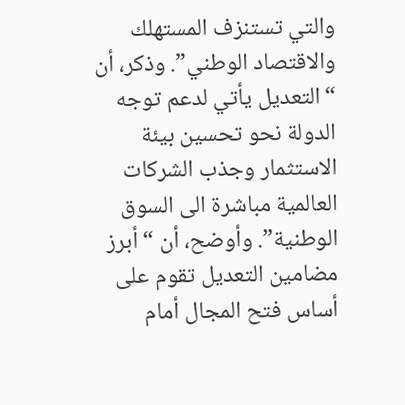والتي تستنزف المستهلك والاقتصاد الوطني”. وذكر، أن “التعديل يأتي لدعم توجه الدولة نحو تحسين بيئة الاستثمار وجذب الشركات العالمية مباشرة الى السوق الوطنية”. وأوضح، أن “أبرز مضامين التعديل تقوم على أساس فتح المجال أمام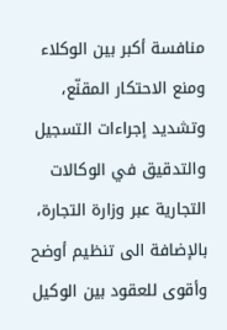منافسة أكبر بين الوكلاء ومنع الاحتكار المقنّع، وتشديد إجراءات التسجيل والتدقيق في الوكالات التجارية عبر وزارة التجارة، بالإضافة الى تنظيم أوضح وأقوى للعقود بين الوكيل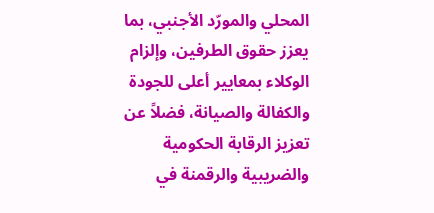المحلي والمورّد الأجنبي، بما يعزز حقوق الطرفين، وإلزام الوكلاء بمعايير أعلى للجودة والكفالة والصيانة، فضلاً عن تعزيز الرقابة الحكومية والضريبية والرقمنة في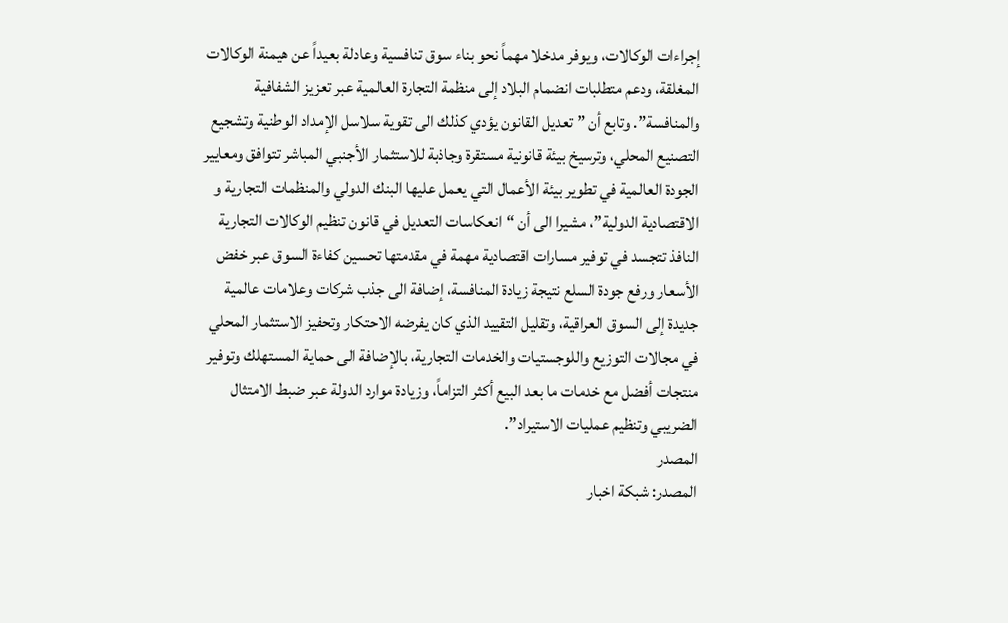إجراءات الوكالات، ويوفر مدخلا مهماً نحو بناء سوق تنافسية وعادلة بعيداً عن هيمنة الوكالات المغلقة، ودعم متطلبات انضمام البلاد إلى منظمة التجارة العالمية عبر تعزيز الشفافية والمنافسة”. وتابع أن ” تعديل القانون يؤدي كذلك الى تقوية سلاسل الإمداد الوطنية وتشجيع التصنيع المحلي، وترسيخ بيئة قانونية مستقرة وجاذبة للاستثمار الأجنبي المباشر تتوافق ومعايير الجودة العالمية في تطوير بيئة الأعمال التي يعمل عليها البنك الدولي والمنظمات التجارية و الاقتصادية الدولية”، مشيرا الى أن “انعكاسات التعديل في قانون تنظيم الوكالات التجارية النافذ تتجسد في توفير مسارات اقتصادية مهمة في مقدمتها تحسين كفاءة السوق عبر خفض الأسعار ورفع جودة السلع نتيجة زيادة المنافسة، إضافة الى جذب شركات وعلامات عالمية جديدة إلى السوق العراقية، وتقليل التقييد الذي كان يفرضه الاحتكار وتحفيز الاستثمار المحلي في مجالات التوزيع واللوجستيات والخدمات التجارية، بالإضافة الى حماية المستهلك وتوفير منتجات أفضل مع خدمات ما بعد البيع أكثر التزاماً، وزيادة موارد الدولة عبر ضبط الامتثال الضريبي وتنظيم عمليات الاستيراد”.
المصدر
المصدر: شبكة اخبار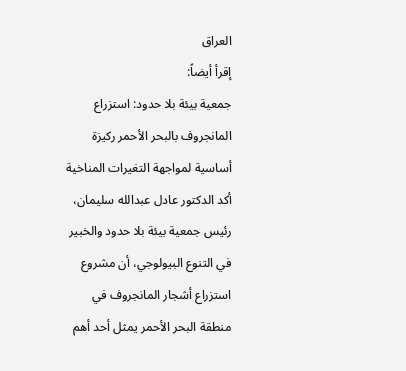العراق
إقرأ أيضاً:
جمعية بيئة بلا حدود: استزراع المانجروف بالبحر الأحمر ركيزة أساسية لمواجهة التغيرات المناخية
أكد الدكتور عادل عبدالله سليمان، رئيس جمعية بيئة بلا حدود والخبير في التنوع البيولوجي، أن مشروع استزراع أشجار المانجروف في منطقة البحر الأحمر يمثل أحد أهم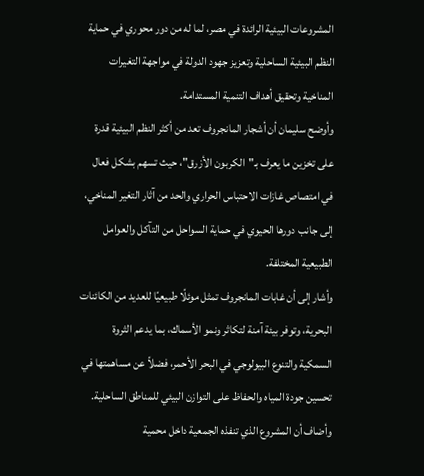المشروعات البيئية الرائدة في مصر، لما له من دور محوري في حماية النظم البيئية الساحلية وتعزيز جهود الدولة في مواجهة التغيرات المناخية وتحقيق أهداف التنمية المستدامة.
وأوضح سليمان أن أشجار المانجروف تعد من أكثر النظم البيئية قدرة على تخزين ما يعرف بـ"الكربون الأزرق"، حيث تسهم بشكل فعال في امتصاص غازات الاحتباس الحراري والحد من آثار التغير المناخي، إلى جانب دورها الحيوي في حماية السواحل من التآكل والعوامل الطبيعية المختلفة.
وأشار إلى أن غابات المانجروف تمثل موئلًا طبيعيًا للعديد من الكائنات البحرية، وتوفر بيئة آمنة لتكاثر ونمو الأسماك، بما يدعم الثروة السمكية والتنوع البيولوجي في البحر الأحمر، فضلاً عن مساهمتها في تحسين جودة المياه والحفاظ على التوازن البيئي للمناطق الساحلية.
وأضاف أن المشروع الذي تنفذه الجمعية داخل محمية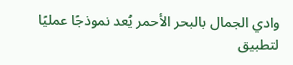وادي الجمال بالبحر الأحمر يُعد نموذجًا عمليًا لتطبيق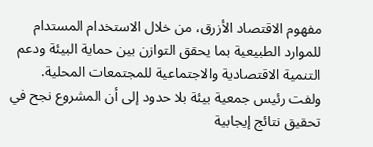مفهوم الاقتصاد الأزرق، من خلال الاستخدام المستدام للموارد الطبيعية بما يحقق التوازن بين حماية البيئة ودعم التنمية الاقتصادية والاجتماعية للمجتمعات المحلية.
ولفت رئيس جمعية بيئة بلا حدود إلى أن المشروع نجح في تحقيق نتائج إيجابية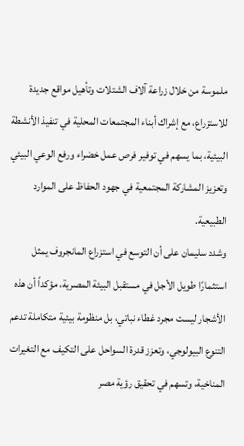ملموسة من خلال زراعة آلاف الشتلات وتأهيل مواقع جديدة للاستزراع، مع إشراك أبناء المجتمعات المحلية في تنفيذ الأنشطة البيئية، بما يسهم في توفير فرص عمل خضراء ورفع الوعي البيئي وتعزيز المشاركة المجتمعية في جهود الحفاظ على الموارد الطبيعية.
وشدد سليمان على أن التوسع في استزراع المانجروف يمثل استثمارًا طويل الأجل في مستقبل البيئة المصرية، مؤكداً أن هذه الأشجار ليست مجرد غطاء نباتي، بل منظومة بيئية متكاملة تدعم التنوع البيولوجي، وتعزز قدرة السواحل على التكيف مع التغيرات المناخية، وتسهم في تحقيق رؤية مصر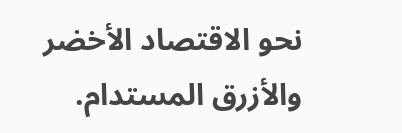نحو الاقتصاد الأخضر والأزرق المستدام.